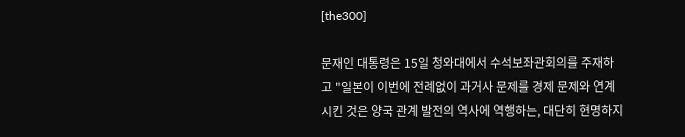[the300]

문재인 대통령은 15일 청와대에서 수석보좌관회의를 주재하고 "일본이 이번에 전례없이 과거사 문제를 경제 문제와 연계시킨 것은 양국 관계 발전의 역사에 역행하는, 대단히 현명하지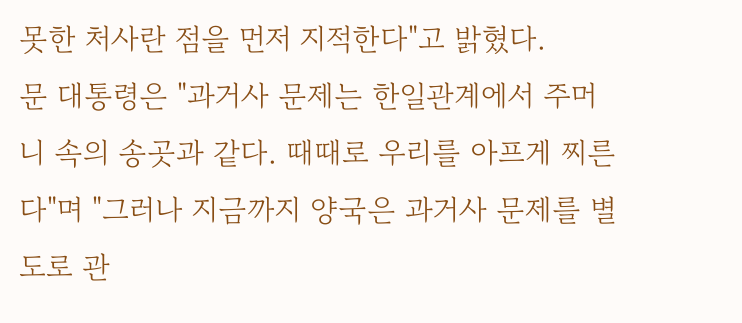못한 처사란 점을 먼저 지적한다"고 밝혔다.
문 대통령은 "과거사 문제는 한일관계에서 주머니 속의 송곳과 같다. 때때로 우리를 아프게 찌른다"며 "그러나 지금까지 양국은 과거사 문제를 별도로 관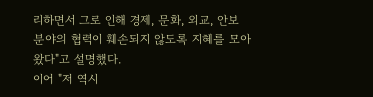리하면서 그로 인해 경제, 문화, 외교, 안보 분야의 협력이 훼손되지 않도록 지혜를 모아왔다"고 설명했다.
이어 "저 역시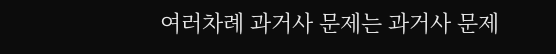여러차례 과거사 문제는 과거사 문제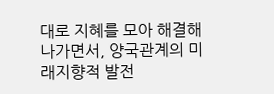대로 지혜를 모아 해결해 나가면서, 양국관계의 미래지향적 발전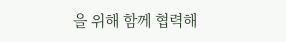을 위해 함께 협력해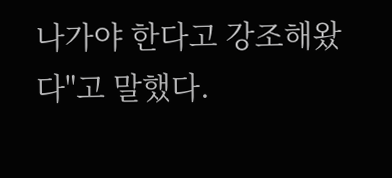나가야 한다고 강조해왔다"고 말했다.